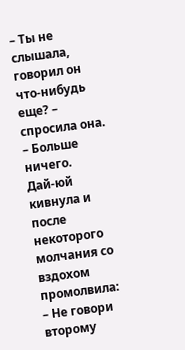– Ты не слышала, говорил он что-нибудь еще? – спросила она.
– Больше ничего.
Дай-юй кивнула и после некоторого молчания со вздохом промолвила:
– Не говори второму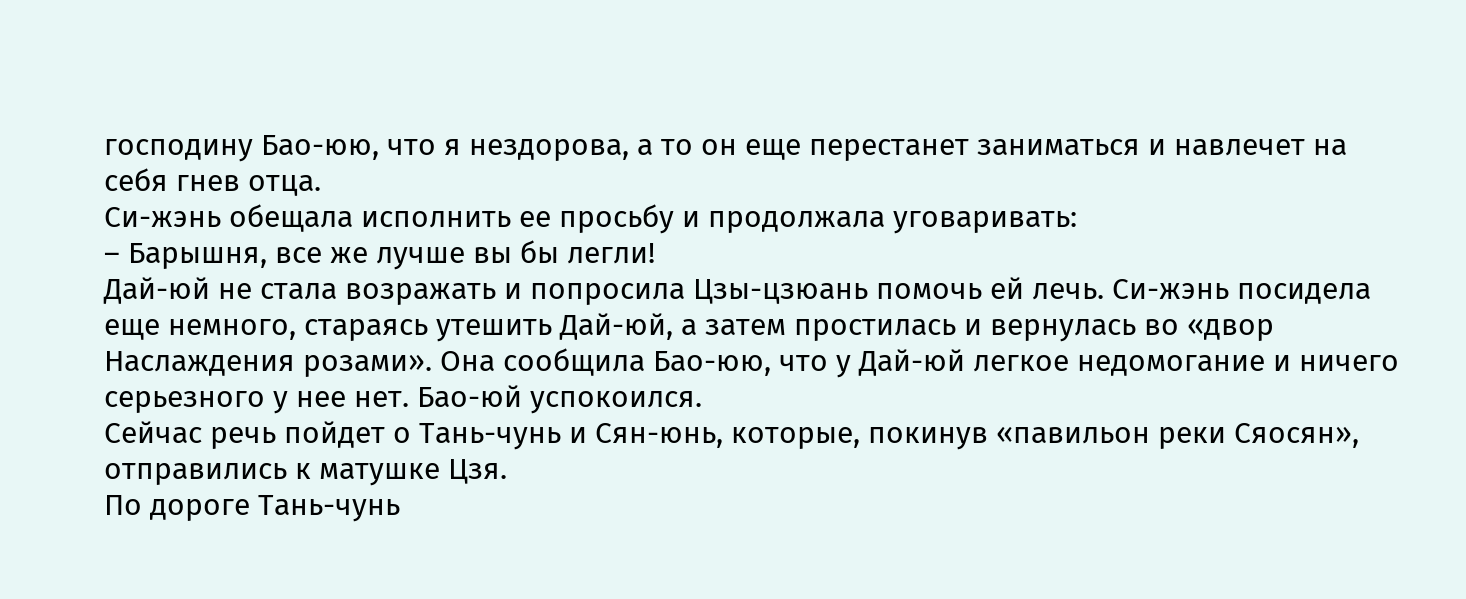господину Бао-юю, что я нездорова, а то он еще перестанет заниматься и навлечет на себя гнев отца.
Си-жэнь обещала исполнить ее просьбу и продолжала уговаривать:
– Барышня, все же лучше вы бы легли!
Дай-юй не стала возражать и попросила Цзы-цзюань помочь ей лечь. Си-жэнь посидела еще немного, стараясь утешить Дай-юй, а затем простилась и вернулась во «двор Наслаждения розами». Она сообщила Бао-юю, что у Дай-юй легкое недомогание и ничего серьезного у нее нет. Бао-юй успокоился.
Сейчас речь пойдет о Тань-чунь и Сян-юнь, которые, покинув «павильон реки Сяосян», отправились к матушке Цзя.
По дороге Тань-чунь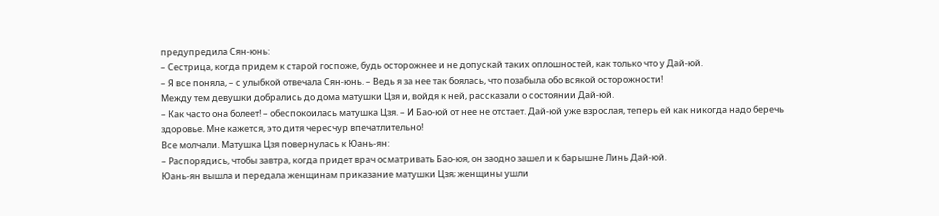предупредила Сян-юнь:
– Сестрица, когда придем к старой госпоже, будь осторожнее и не допускай таких оплошностей, как только что у Дай-юй.
– Я все поняла, – с улыбкой отвечала Сян-юнь. – Ведь я за нее так боялась, что позабыла обо всякой осторожности!
Между тем девушки добрались до дома матушки Цзя и, войдя к ней, рассказали о состоянии Дай-юй.
– Как часто она болеет! – обеспокоилась матушка Цзя. – И Бао-юй от нее не отстает. Дай-юй уже взрослая, теперь ей как никогда надо беречь здоровье. Мне кажется, это дитя чересчур впечатлительно!
Все молчали. Матушка Цзя повернулась к Юань-ян:
– Распорядись, чтобы завтра, когда придет врач осматривать Бао-юя, он заодно зашел и к барышне Линь Дай-юй.
Юань-ян вышла и передала женщинам приказание матушки Цзя; женщины ушли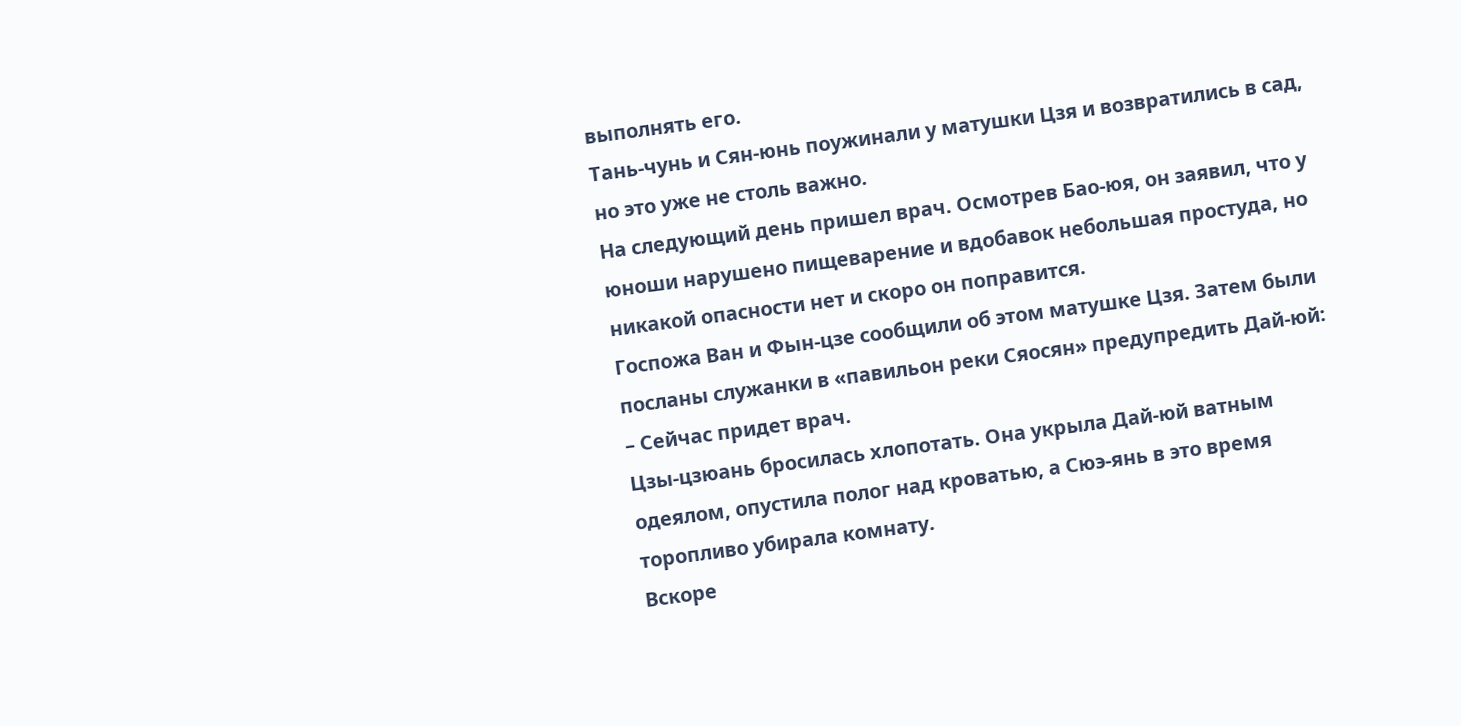выполнять его.
Тань-чунь и Сян-юнь поужинали у матушки Цзя и возвратились в сад, но это уже не столь важно.
На следующий день пришел врач. Осмотрев Бао-юя, он заявил, что у юноши нарушено пищеварение и вдобавок небольшая простуда, но никакой опасности нет и скоро он поправится.
Госпожа Ван и Фын-цзе сообщили об этом матушке Цзя. Затем были посланы служанки в «павильон реки Сяосян» предупредить Дай-юй:
– Сейчас придет врач.
Цзы-цзюань бросилась хлопотать. Она укрыла Дай-юй ватным одеялом, опустила полог над кроватью, а Сюэ-янь в это время торопливо убирала комнату.
Вскоре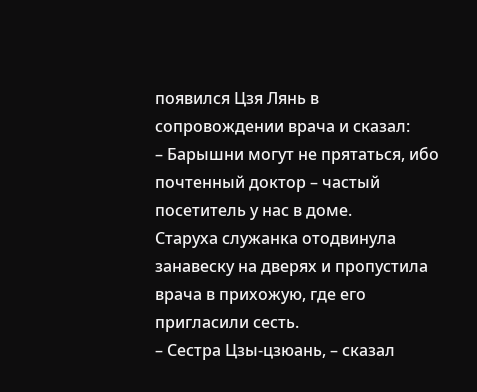появился Цзя Лянь в сопровождении врача и сказал:
– Барышни могут не прятаться, ибо почтенный доктор – частый посетитель у нас в доме.
Старуха служанка отодвинула занавеску на дверях и пропустила врача в прихожую, где его пригласили сесть.
– Сестра Цзы-цзюань, – сказал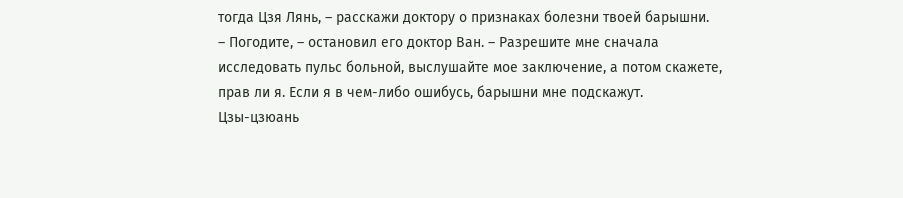тогда Цзя Лянь, – расскажи доктору о признаках болезни твоей барышни.
– Погодите, – остановил его доктор Ван. – Разрешите мне сначала исследовать пульс больной, выслушайте мое заключение, а потом скажете, прав ли я. Если я в чем-либо ошибусь, барышни мне подскажут.
Цзы-цзюань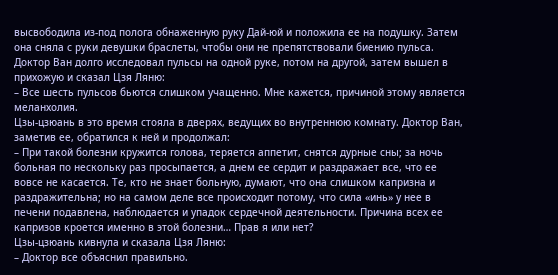высвободила из-под полога обнаженную руку Дай-юй и положила ее на подушку. Затем она сняла с руки девушки браслеты, чтобы они не препятствовали биению пульса.
Доктор Ван долго исследовал пульсы на одной руке, потом на другой, затем вышел в прихожую и сказал Цзя Ляню:
– Все шесть пульсов бьются слишком учащенно. Мне кажется, причиной этому является меланхолия.
Цзы-цзюань в это время стояла в дверях, ведущих во внутреннюю комнату. Доктор Ван, заметив ее, обратился к ней и продолжал:
– При такой болезни кружится голова, теряется аппетит, снятся дурные сны; за ночь больная по нескольку раз просыпается, а днем ее сердит и раздражает все, что ее вовсе не касается. Те, кто не знает больную, думают, что она слишком капризна и раздражительна; но на самом деле все происходит потому, что сила «инь» у нее в печени подавлена, наблюдается и упадок сердечной деятельности. Причина всех ее капризов кроется именно в этой болезни… Прав я или нет?
Цзы-цзюань кивнула и сказала Цзя Ляню:
– Доктор все объяснил правильно.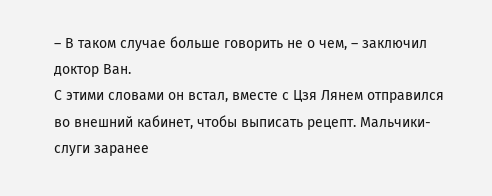– В таком случае больше говорить не о чем, – заключил доктор Ван.
С этими словами он встал, вместе с Цзя Лянем отправился во внешний кабинет, чтобы выписать рецепт. Мальчики-слуги заранее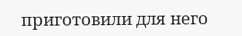приготовили для него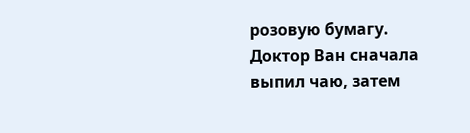розовую бумагу.
Доктор Ван сначала выпил чаю, затем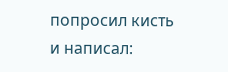попросил кисть и написал: